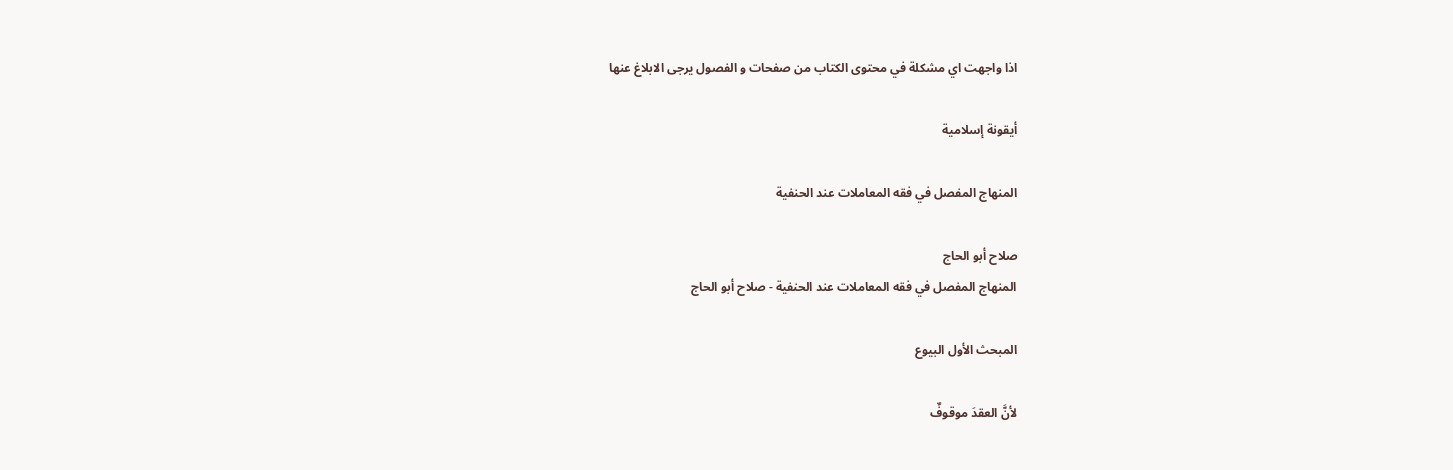اذا واجهت اي مشكلة في محتوى الكتاب من صفحات و الفصول يرجى الابلاغ عنها

أيقونة إسلامية

المنهاج المفصل في فقه المعاملات عند الحنفية

صلاح أبو الحاج
المنهاج المفصل في فقه المعاملات عند الحنفية - صلاح أبو الحاج

المبحث الأول البيوع

لأنَّ العقدَ موقوفٌ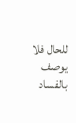للحال فلا يوصف بالفساد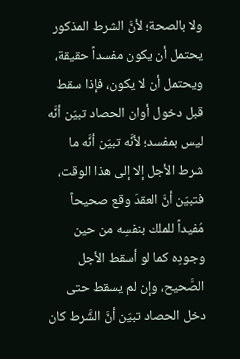ولا بالصحة؛ لأنَّ الشرط المذكور يحتمل أن يكون مفسداً حقيقة، ويحتمل أن لا يكون، فإذا سقط قبل دخول أوان الحصاد تبيّن أنَّه ليس بمفسد؛ لأنَّه تبيّن أنَّه ما شرط الأجل إلا إلى هذا الوقت، فتبيّن أنَّ العقدَ وقع صحيحاً مُفيداً للملك بنفسِه من حين وجودِه كما لو أسقط الأجل الصَّحيح، وإن لم يسقط حتى دخل الحصاد تبيّن أنَّ الشَّرط كان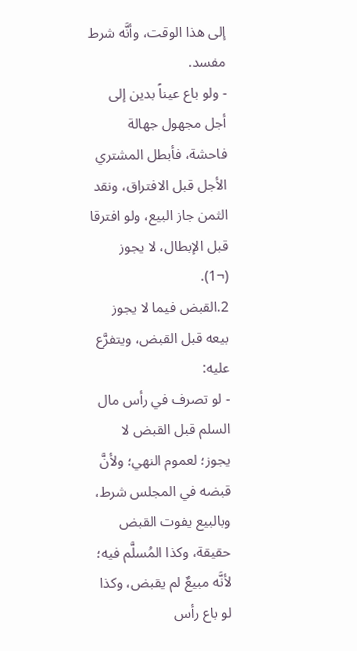إلى هذا الوقت، وأنَّه شرط مفسد.
- ولو باع عيناً بدين إلى أجل مجهول جهالة فاحشة، فأبطل المشتري الأجل قبل الافتراق، ونقد الثمن جاز البيع، ولو افترقا قبل الإبطال، لا يجوز (¬1).
2.القبض فيما لا يجوز بيعه قبل القبض، ويتفرَّع عليه:
- لو تصرف في رأس مال السلم قبل القبض لا يجوز؛ لعموم النهي؛ ولأنَّ قبضه في المجلس شرط، وبالبيع يفوت القبض حقيقة، وكذا المُسلَّم فيه؛ لأنَّه مبيعٌ لم يقبض، وكذا لو باع رأس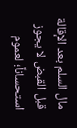مال السلم بعد الإقالة قبل القبض لا يجوز استحساناً؛ لعموم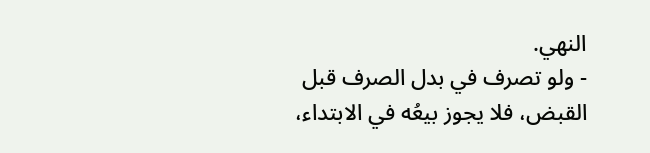النهي.
- ولو تصرف في بدل الصرف قبل القبض، فلا يجوز بيعُه في الابتداء،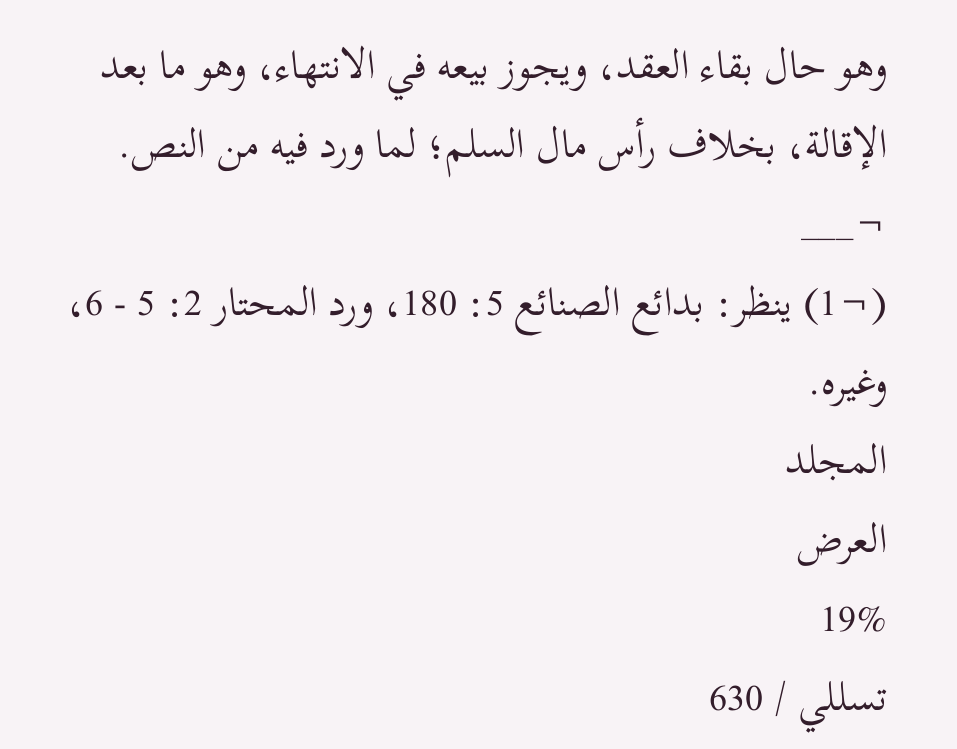وهو حال بقاء العقد، ويجوز بيعه في الانتهاء، وهو ما بعد الإقالة، بخلاف رأس مال السلم؛ لما ورد فيه من النص.
¬___
(¬1) ينظر: بدائع الصنائع 5: 180، ورد المحتار 2: 5 - 6، وغيره.
المجلد
العرض
19%
تسللي / 630